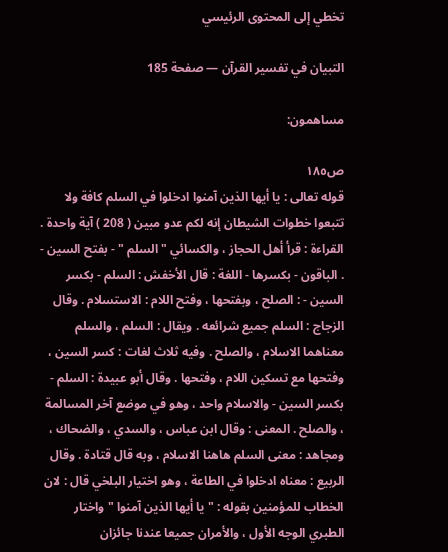تخطي إلى المحتوى الرئيسي

التبيان في تفسير القرآن — صفحة 185

مساهمون:

ص١٨٥
قوله تعالى : يا أيها الذين آمنوا ادخلوا في السلم كافة ولا تتبعوا خطوات الشيطان إنه لكم عدو مبين ( 208 ) آية واحدة . القراءة : قرأ أهل الحجاز ، والكسائي " السلم " - بفتح السين - . الباقون - بكسرها - اللغة : قال الأخفش : السلم - بكسر السين - : الصلح ، وبفتحها ، وفتح اللام : الاستسلام . وقال الزجاج : السلم جميع شرائعه . ويقال : السلم ، والسلم معناهما الاسلام ، والصلح . وفيه ثلاث لغات : كسر السين ، وفتحها مع تسكين اللام ، وفتحها . وقال أبو عبيدة : السلم - بكسر السين - والاسلام واحد ، وهو في موضع آخر المسالمة ، والصلح . المعنى : وقال ابن عباس ، والسدي ، والضحاك ، ومجاهد : معنى السلم هاهنا الاسلام ، وبه قال قتادة . وقال الربيع : معناه ادخلوا في الطاعة ، وهو اختيار البلخي قال : لان الخطاب للمؤمنين بقوله : " يا أيها الذين آمنوا " واختار الطبري الوجه الأول ، والأمران جميعا عندنا جائزان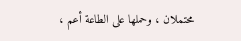محتملان ، وحملها على الطاعة أعم ،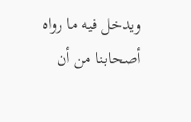ويدخل فيه ما رواه أصحابنا من أن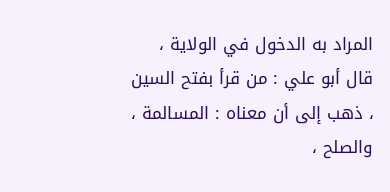المراد به الدخول في الولاية ، قال أبو علي : من قرأ بفتح السين ، ذهب إلى أن معناه : المسالمة ، والصلح ،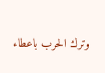وترك الحرب باعطاء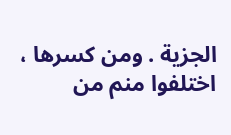الجزية . ومن كسرها ، اختلفوا منم من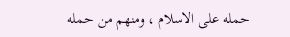حمله على الاسلام ، ومنهم من حمله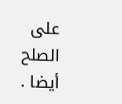على الصلح أيضا .